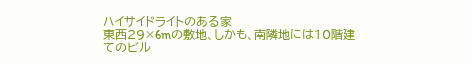ハイサイドライトのある家
東西29×6mの敷地、しかも、南隣地には10階建てのビル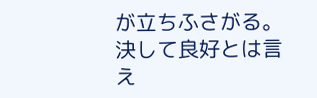が立ちふさがる。決して良好とは言え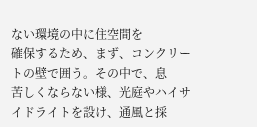ない環境の中に住空間を
確保するため、まず、コンクリートの壁で囲う。その中で、息
苦しくならない様、光庭やハイサイドライトを設け、通風と採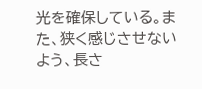光を確保している。また、狭く感じさせないよう、長さ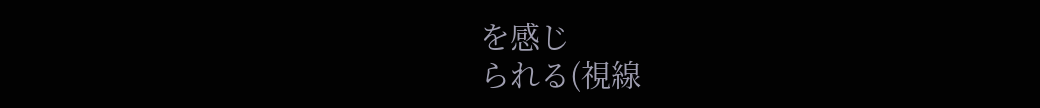を感じ
られる(視線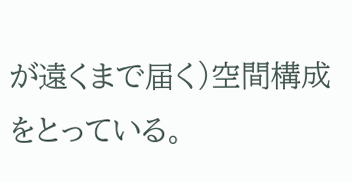が遠くまで届く)空間構成をとっている。